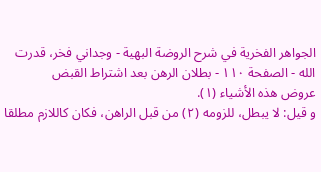الجواهر الفخرية في شرح الروضة البهية - وجداني فخر، قدرت الله - الصفحة ١١٠ - بطلان الرهن بعد اشتراط القبض
عروض هذه الأشياء (١).
و قيل: لا يبطل، للزومه (٢) من قبل الراهن، فكان كاللازم مطلقا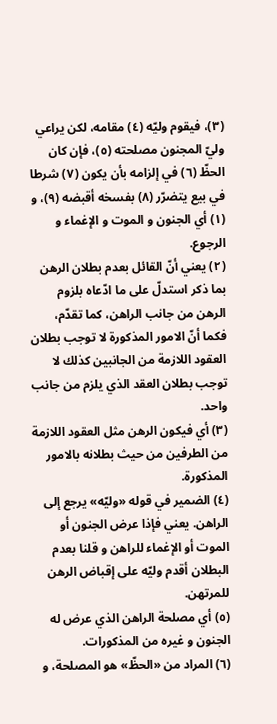(٣)، فيقوم وليّه (٤) مقامه، لكن يراعي وليّ المجنون مصلحته (٥)، فإن كان الحظّ (٦) في إلزامه بأن يكون (٧) شرطا في بيع يتضرّر (٨) بفسخه أقبضه (٩)، و
(١) أي الجنون و الموت و الإغماء و الرجوع.
(٢) يعني أنّ القائل بعدم بطلان الرهن بما ذكر استدلّ على ما ادّعاه بلزوم الرهن من جانب الراهن، كما تقدّم، فكما أنّ الامور المذكورة لا توجب بطلان العقود اللازمة من الجانبين كذلك لا توجب بطلان العقد الذي يلزم من جانب واحد.
(٣) أي فيكون الرهن مثل العقود اللازمة من الطرفين من حيث بطلانه بالامور المذكورة.
(٤) الضمير في قوله «وليّه» يرجع إلى الراهن. يعني فإذا عرض الجنون أو الموت أو الإغماء للراهن و قلنا بعدم البطلان أقدم وليّه على إقباض الرهن للمرتهن.
(٥) أي مصلحة الراهن الذي عرض له الجنون و غيره من المذكورات.
(٦) المراد من «الحظّ» هو المصلحة، و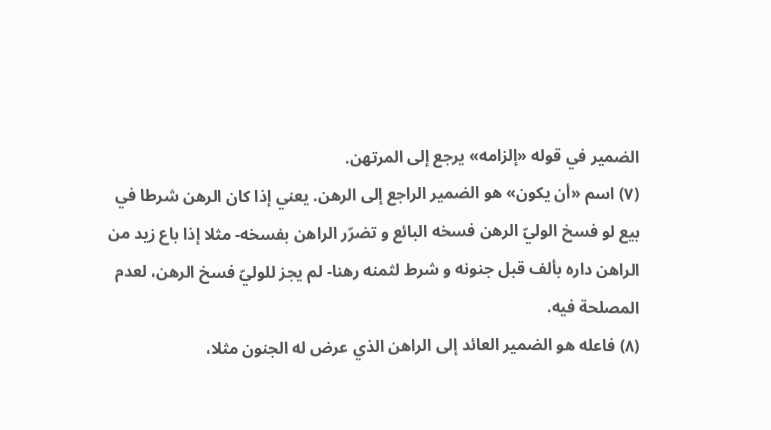الضمير في قوله «إلزامه» يرجع إلى المرتهن.
(٧) اسم «أن يكون» هو الضمير الراجع إلى الرهن. يعني إذا كان الرهن شرطا في بيع لو فسخ الوليّ الرهن فسخه البائع و تضرّر الراهن بفسخه- مثلا إذا باع زيد من الراهن داره بألف قبل جنونه و شرط لثمنه رهنا- لم يجز للوليّ فسخ الرهن، لعدم المصلحة فيه.
(٨) فاعله هو الضمير العائد إلى الراهن الذي عرض له الجنون مثلا،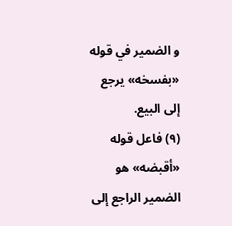و الضمير في قوله «بفسخه» يرجع إلى البيع.
(٩) فاعل قوله «أقبضه» هو الضمير الراجع إلى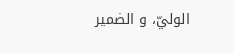الوليّ، و الضمير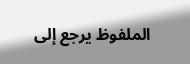الملفوظ يرجع إلى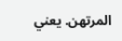المرتهن. يعني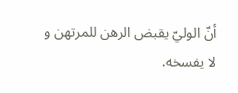أنّ الوليّ يقبض الرهن للمرتهن و لا يفسخه.